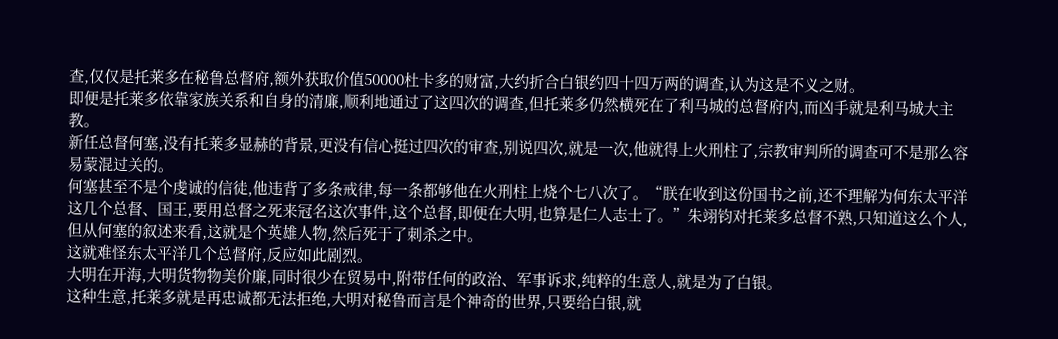查,仅仅是托莱多在秘鲁总督府,额外获取价值50000杜卡多的财富,大约折合白银约四十四万两的调查,认为这是不义之财。
即便是托莱多依靠家族关系和自身的清廉,顺利地通过了这四次的调查,但托莱多仍然横死在了利马城的总督府内,而凶手就是利马城大主教。
新任总督何塞,没有托莱多显赫的背景,更没有信心挺过四次的审查,别说四次,就是一次,他就得上火刑柱了,宗教审判所的调查可不是那么容易蒙混过关的。
何塞甚至不是个虔诚的信徒,他违背了多条戒律,每一条都够他在火刑柱上烧个七八次了。“朕在收到这份国书之前,还不理解为何东太平洋这几个总督、国王,要用总督之死来冠名这次事件,这个总督,即便在大明,也算是仁人志士了。”朱翊钧对托莱多总督不熟,只知道这么个人,但从何塞的叙述来看,这就是个英雄人物,然后死于了刺杀之中。
这就难怪东太平洋几个总督府,反应如此剧烈。
大明在开海,大明货物物美价廉,同时很少在贸易中,附带任何的政治、军事诉求,纯粹的生意人,就是为了白银。
这种生意,托莱多就是再忠诚都无法拒绝,大明对秘鲁而言是个神奇的世界,只要给白银,就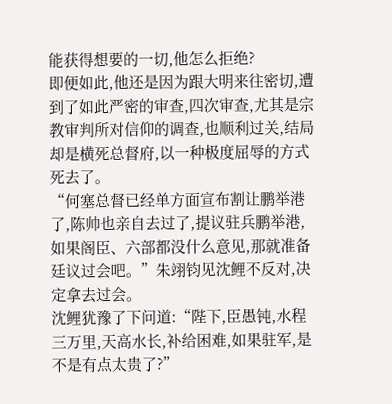能获得想要的一切,他怎么拒绝?
即便如此,他还是因为跟大明来往密切,遭到了如此严密的审查,四次审查,尤其是宗教审判所对信仰的调查,也顺利过关,结局却是横死总督府,以一种极度屈辱的方式死去了。
“何塞总督已经单方面宣布割让鹏举港了,陈帅也亲自去过了,提议驻兵鹏举港,如果阁臣、六部都没什么意见,那就准备廷议过会吧。”朱翊钧见沈鲤不反对,决定拿去过会。
沈鲤犹豫了下问道:“陛下,臣愚钝,水程三万里,天高水长,补给困难,如果驻军,是不是有点太贵了?”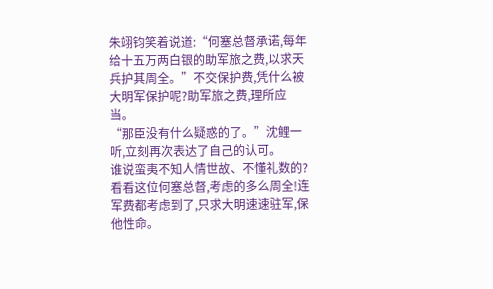朱翊钧笑着说道:“何塞总督承诺,每年给十五万两白银的助军旅之费,以求天兵护其周全。”不交保护费,凭什么被大明军保护呢?助军旅之费,理所应当。
“那臣没有什么疑惑的了。”沈鲤一听,立刻再次表达了自己的认可。
谁说蛮夷不知人情世故、不懂礼数的?看看这位何塞总督,考虑的多么周全!连军费都考虑到了,只求大明速速驻军,保他性命。